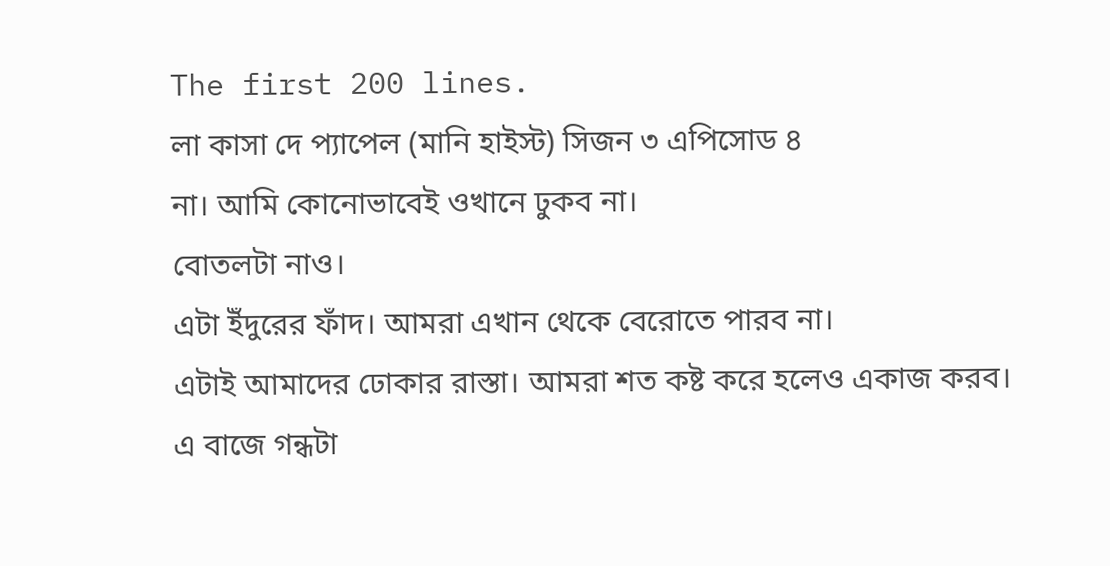The first 200 lines.
লা কাসা দে প্যাপেল (মানি হাইস্ট) সিজন ৩ এপিসোড ৪
না। আমি কোনোভাবেই ওখানে ঢুকব না।
বোতলটা নাও।
এটা ইঁদুরের ফাঁদ। আমরা এখান থেকে বেরোতে পারব না।
এটাই আমাদের ঢোকার রাস্তা। আমরা শত কষ্ট করে হলেও একাজ করব।
এ বাজে গন্ধটা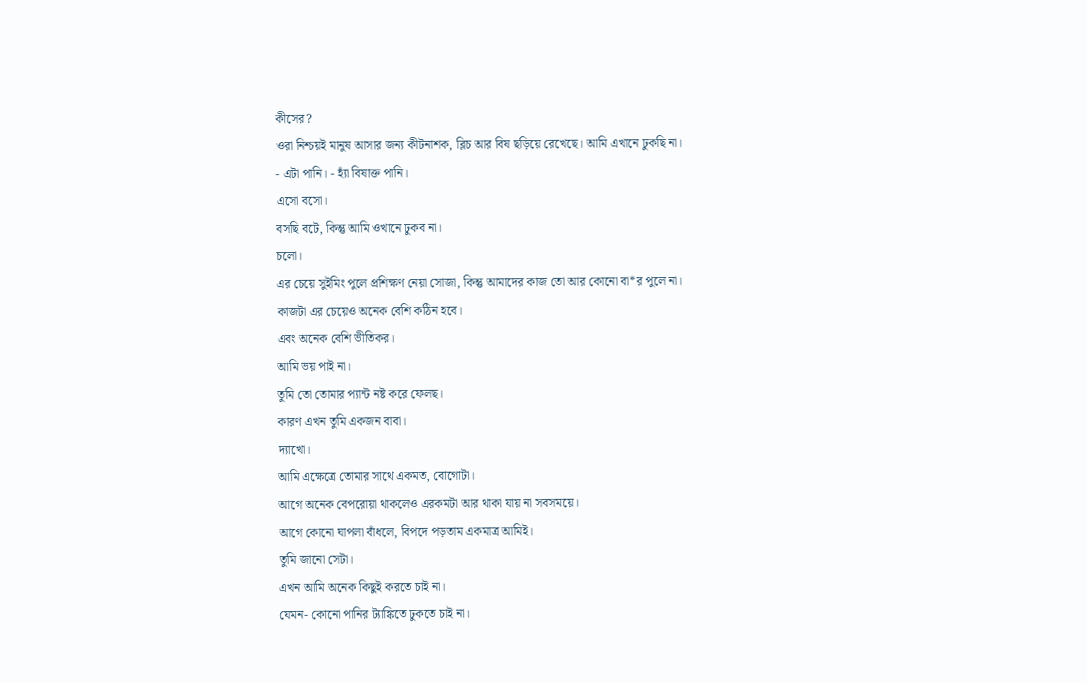কীসের?
ওরা নিশ্চয়ই মানুষ আসার জন্য কীটনাশক, ব্লিচ আর বিষ ছড়িয়ে রেখেছে। আমি এখানে ঢুকছি না।
- এটা পানি। - হ্যাঁ বিষাক্ত পানি।
এসো বসো।
বসছি বটে, কিন্তু আমি ওখানে ঢুকব না।
চলো।
এর চেয়ে সুইমিং পুলে প্রশিক্ষণ নেয়া সোজা, কিন্তু আমাদের কাজ তো আর কোনো বা*র পুলে না।
কাজটা এর চেয়েও অনেক বেশি কঠিন হবে।
এবং অনেক বেশি ভীতিকর।
আমি ভয় পাই না।
তুমি তো তোমার প্যান্ট নষ্ট করে ফেলছ।
কারণ এখন তুমি একজন বাবা।
দ্যাখো।
আমি এক্ষেত্রে তোমার সাথে একমত, বোগোটা।
আগে অনেক বেপরোয়া থাকলেও এরকমটা আর থাকা যায় না সবসময়ে।
আগে কোনো ঘাপলা বাঁধলে, বিপদে পড়তাম একমাত্র আমিই।
তুমি জানো সেটা।
এখন আমি অনেক কিছুই করতে চাই না।
যেমন- কোনো পানির ট্যাঙ্কিতে ঢুকতে চাই না।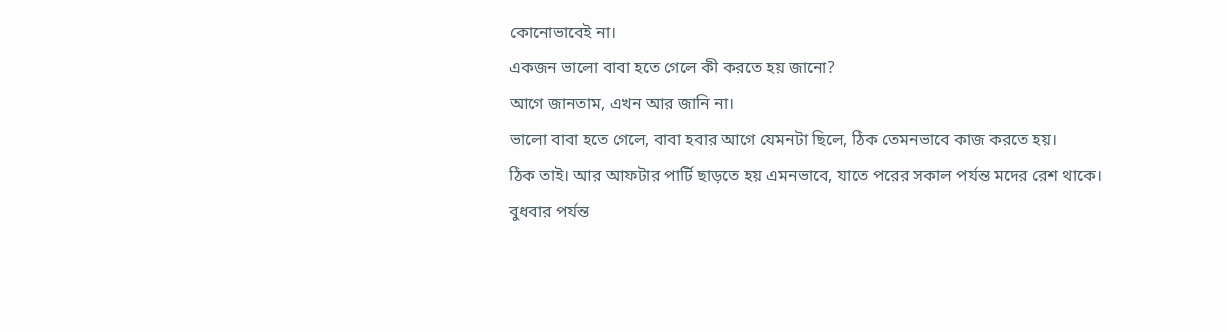কোনোভাবেই না।
একজন ভালো বাবা হতে গেলে কী করতে হয় জানো?
আগে জানতাম, এখন আর জানি না।
ভালো বাবা হতে গেলে, বাবা হবার আগে যেমনটা ছিলে, ঠিক তেমনভাবে কাজ করতে হয়।
ঠিক তাই। আর আফটার পার্টি ছাড়তে হয় এমনভাবে, যাতে পরের সকাল পর্যন্ত মদের রেশ থাকে।
বুধবার পর্যন্ত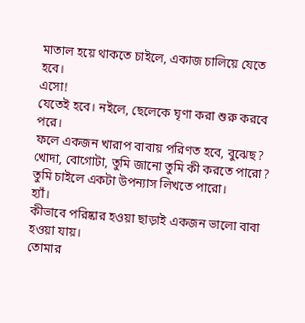মাতাল হয়ে থাকতে চাইলে, একাজ চালিয়ে যেতে হবে।
এসো!
যেতেই হবে। নইলে, ছেলেকে ঘৃণা করা শুরু করবে পরে।
ফলে একজন খারাপ বাবায় পরিণত হবে, বুঝেছ?
খোদা, বোগোটা, তুমি জানো তুমি কী করতে পারো?
তুমি চাইলে একটা উপন্যাস লিখতে পারো।
হ্যাঁ।
কীভাবে পরিষ্কার হওয়া ছাড়াই একজন ভালো বাবা হওয়া যায়।
তোমার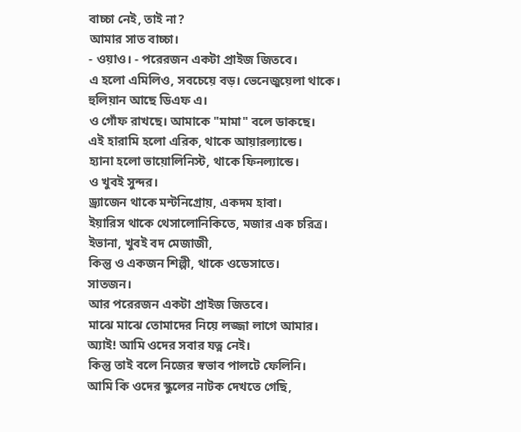বাচ্চা নেই, তাই না?
আমার সাত বাচ্চা।
- ওয়াও। - পরেরজন একটা প্রাইজ জিতবে।
এ হলো এমিলিও, সবচেয়ে বড়। ভেনেজুয়েলা থাকে। হুলিয়ান আছে ডিএফ এ।
ও গোঁফ রাখছে। আমাকে "মামা" বলে ডাকছে।
এই হারামি হলো এরিক, থাকে আয়ারল্যান্ডে।
হ্যানা হলো ভায়োলিনিস্ট, থাকে ফিনল্যান্ডে।
ও খুবই সুন্দর।
ড্র্যাজেন থাকে মন্টনিগ্রোয়, একদম হাবা।
ইয়ারিস থাকে থেসালোনিকিতে, মজার এক চরিত্র।
ইভানা, খুবই বদ মেজাজী,
কিন্তু ও একজন শিল্পী, থাকে ওডেসাতে।
সাতজন।
আর পরেরজন একটা প্রাইজ জিতবে।
মাঝে মাঝে তোমাদের নিয়ে লজ্জা লাগে আমার।
অ্যাই! আমি ওদের সবার যত্ন নেই।
কিন্তু তাই বলে নিজের স্বভাব পালটে ফেলিনি।
আমি কি ওদের স্কুলের নাটক দেখতে গেছি,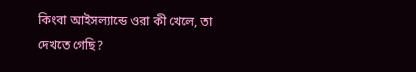কিংবা আইসল্যান্ডে ওরা কী খেলে, তা দেখতে গেছি?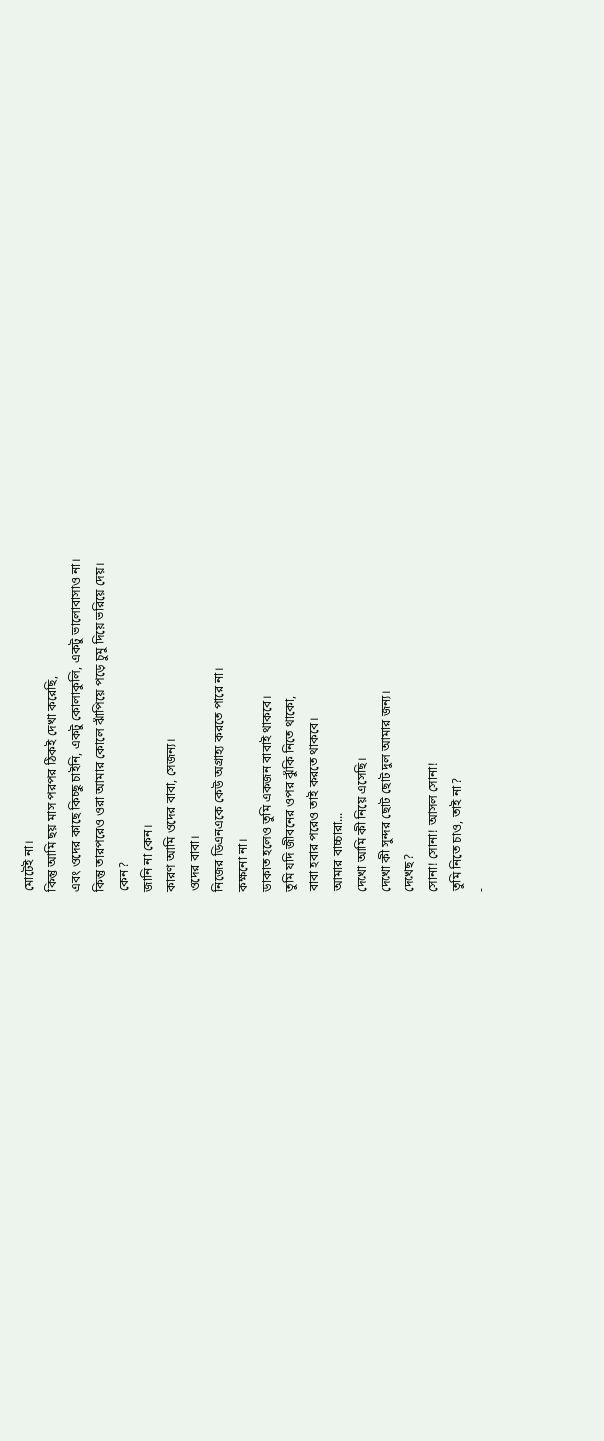মোটেই না।
কিন্তু আমি ছয় মাস পরপর ঠিকই দেখা করেছি,
এবং ওদের কাছে কিচ্ছু চাইনি, একটু কোলাকুলি, একটু ভালোবাসাও না।
কিন্তু তারপরেও ওরা আমার কোলে ঝাঁপিয়ে পড়ে চুমু দিয়ে ভরিয়ে দেয়।
কেন?
জানি না কেন।
কারণ আমি ওদের বাবা, সেজন্য।
ওদের বাবা।
নিজের ডিএনএকে কেউ অগ্রাহ্য করতে পারে না।
কক্ষনো না।
ডাকাত হলেও তুমি একজন বাবাই থাকবে।
তুমি যদি জীবনের ওপর ঝুঁকি নিতে থাকো,
বাবা হবার পরেও তাই করতে থাকবে।
আমার বাচ্চারা...
দেখো আমি কী নিয়ে এসেছি।
দেখো কী সুন্দর ছোট ছোট দুল আমার জন্য।
দেখেছ?
সোনা! সোনা! আসল সোনা!
তুমি নিতে চাও, তাই না?
-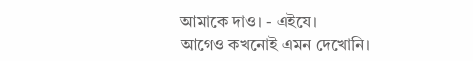আমাকে দাও। - এইযে।
আগেও কখনোই এমন দেখোনি।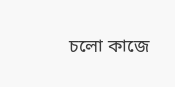চলো কাজে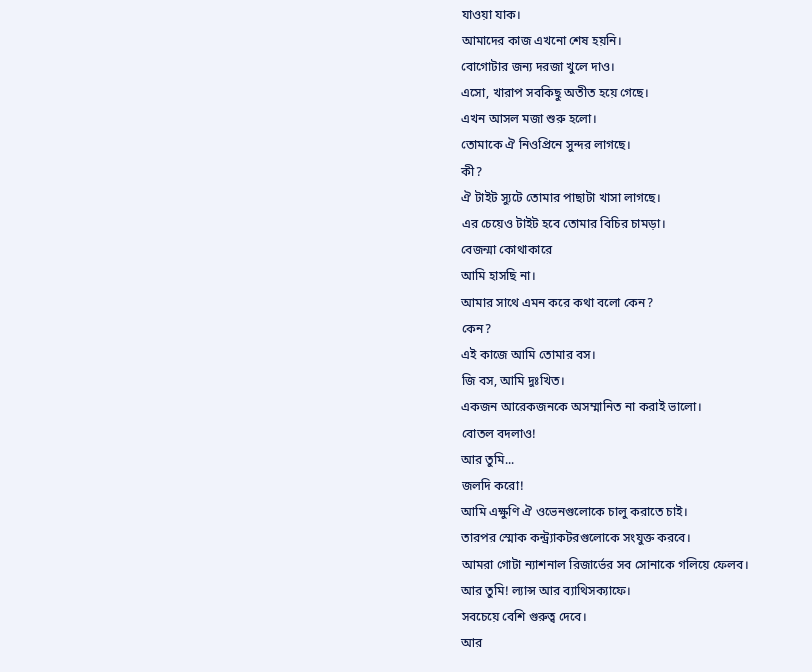যাওয়া যাক।
আমাদের কাজ এখনো শেষ হয়নি।
বোগোটার জন্য দরজা খুলে দাও।
এসো, খারাপ সবকিছু অতীত হয়ে গেছে।
এখন আসল মজা শুরু হলো।
তোমাকে ঐ নিওপ্রিনে সুন্দর লাগছে।
কী?
ঐ টাইট স্যুটে তোমার পাছাটা খাসা লাগছে।
এর চেয়েও টাইট হবে তোমার বিচির চামড়া।
বেজন্মা কোথাকারে
আমি হাসছি না।
আমার সাথে এমন করে কথা বলো কেন?
কেন?
এই কাজে আমি তোমার বস।
জি বস, আমি দুঃখিত।
একজন আরেকজনকে অসম্মানিত না করাই ভালো।
বোতল বদলাও!
আর তুমি...
জলদি করো!
আমি এক্ষুণি ঐ ওভেনগুলোকে চালু করাতে চাই।
তারপর স্মোক কন্ট্র্যাকটরগুলোকে সংযুক্ত করবে।
আমরা গোটা ন্যাশনাল রিজার্ভের সব সোনাকে গলিয়ে ফেলব।
আর তুমি! ল্যান্স আর ব্যাথিসক্যাফে।
সবচেয়ে বেশি গুরুত্ব দেবে।
আর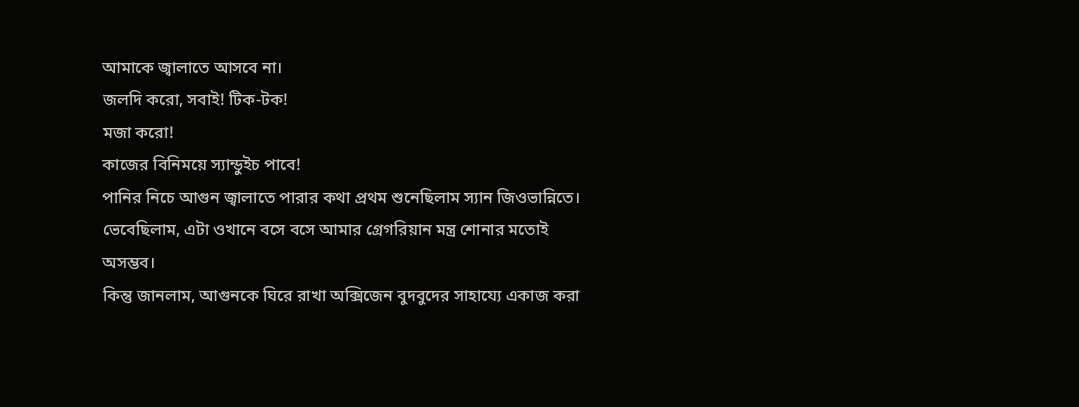আমাকে জ্বালাতে আসবে না।
জলদি করো, সবাই! টিক-টক!
মজা করো!
কাজের বিনিময়ে স্যান্ডুইচ পাবে!
পানির নিচে আগুন জ্বালাতে পারার কথা প্রথম শুনেছিলাম স্যান জিওভান্নিতে।
ভেবেছিলাম, এটা ওখানে বসে বসে আমার গ্রেগরিয়ান মন্ত্র শোনার মতোই অসম্ভব।
কিন্তু জানলাম, আগুনকে ঘিরে রাখা অক্সিজেন বুদবুদের সাহায্যে একাজ করা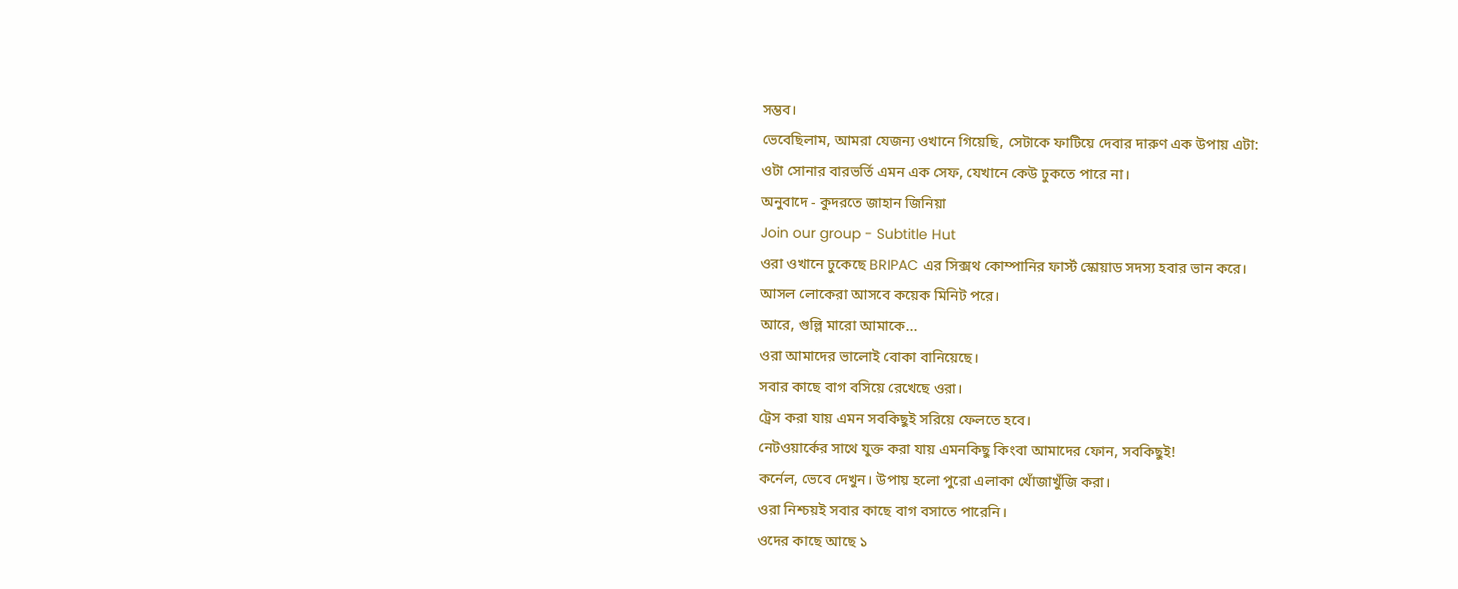সম্ভব।
ভেবেছিলাম, আমরা যেজন্য ওখানে গিয়েছি, সেটাকে ফাটিয়ে দেবার দারুণ এক উপায় এটা:
ওটা সোনার বারভর্তি এমন এক সেফ, যেখানে কেউ ঢুকতে পারে না।
অনুবাদে - কুদরতে জাহান জিনিয়া
Join our group - Subtitle Hut
ওরা ওখানে ঢুকেছে BRIPAC এর সিক্সথ কোম্পানির ফার্স্ট স্কোয়াড সদস্য হবার ভান করে।
আসল লোকেরা আসবে কয়েক মিনিট পরে।
আরে, গুল্লি মারো আমাকে...
ওরা আমাদের ভালোই বোকা বানিয়েছে।
সবার কাছে বাগ বসিয়ে রেখেছে ওরা।
ট্রেস করা যায় এমন সবকিছুই সরিয়ে ফেলতে হবে।
নেটওয়ার্কের সাথে যুক্ত করা যায় এমনকিছু কিংবা আমাদের ফোন, সবকিছুই!
কর্নেল, ভেবে দেখুন। উপায় হলো পুরো এলাকা খোঁজাখুঁজি করা।
ওরা নিশ্চয়ই সবার কাছে বাগ বসাতে পারেনি।
ওদের কাছে আছে ১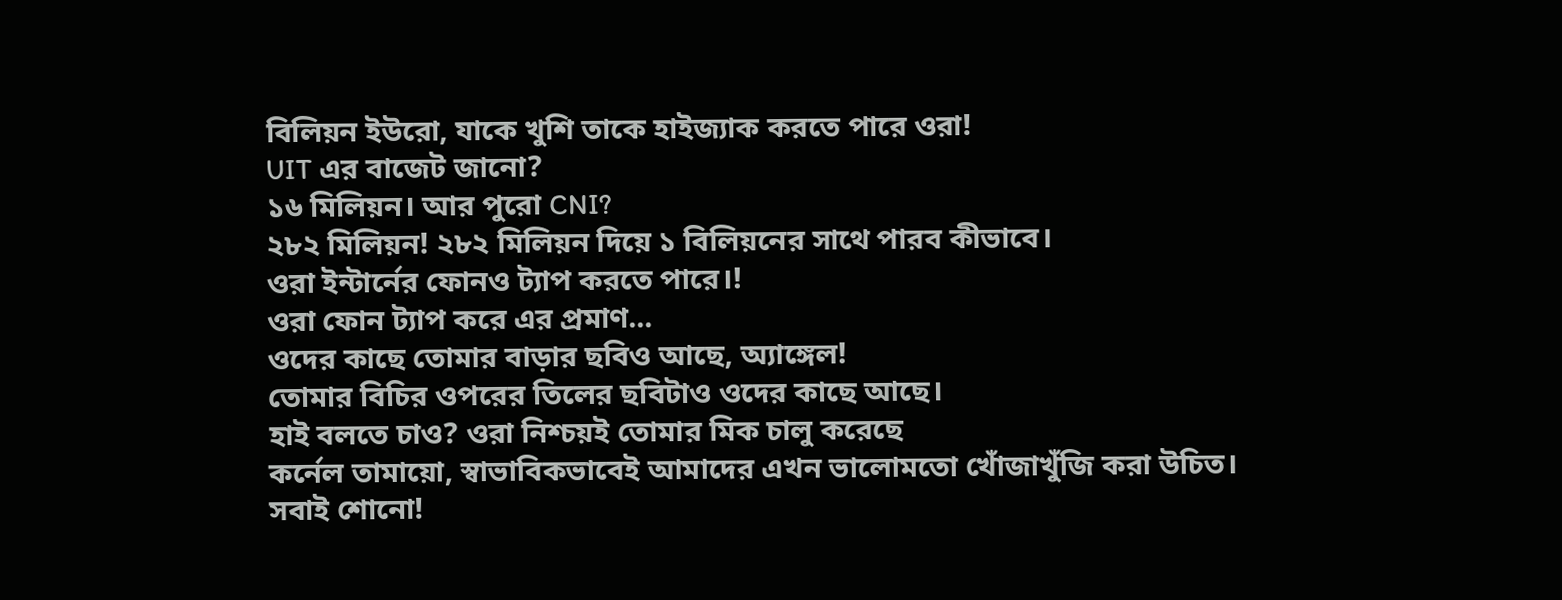বিলিয়ন ইউরো, যাকে খুশি তাকে হাইজ্যাক করতে পারে ওরা!
UIT এর বাজেট জানো?
১৬ মিলিয়ন। আর পুরো CNI?
২৮২ মিলিয়ন! ২৮২ মিলিয়ন দিয়ে ১ বিলিয়নের সাথে পারব কীভাবে।
ওরা ইন্টার্নের ফোনও ট্যাপ করতে পারে।!
ওরা ফোন ট্যাপ করে এর প্রমাণ...
ওদের কাছে তোমার বাড়ার ছবিও আছে, অ্যাঙ্গেল!
তোমার বিচির ওপরের তিলের ছবিটাও ওদের কাছে আছে।
হাই বলতে চাও? ওরা নিশ্চয়ই তোমার মিক চালু করেছে
কর্নেল তামায়ো, স্বাভাবিকভাবেই আমাদের এখন ভালোমতো খোঁজাখুঁজি করা উচিত।
সবাই শোনো!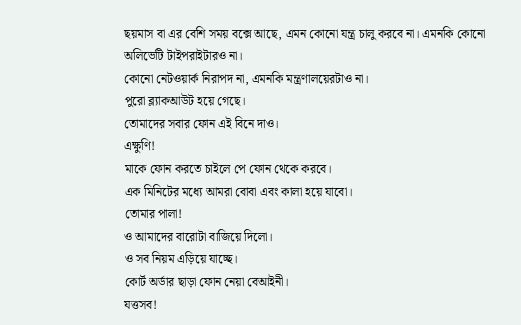ছয়মাস বা এর বেশি সময় বক্সে আছে, এমন কোনো যন্ত্র চালু করবে না। এমনকি কোনো অলিভেটি টাইপরাইটারও না।
কোনো নেটওয়ার্ক নিরাপদ না, এমনকি মন্ত্রণালয়েরটাও না।
পুরো ব্ল্যাকআউট হয়ে গেছে।
তোমাদের সবার ফোন এই বিনে দাও।
এক্ষুণি!
মাকে ফোন করতে চাইলে পে ফোন থেকে করবে।
এক মিনিটের মধ্যে আমরা বোবা এবং কালা হয়ে যাবো।
তোমার পালা!
ও আমাদের বারোটা বাজিয়ে দিলো।
ও সব নিয়ম এড়িয়ে যাচ্ছে।
কোর্ট অর্ডার ছাড়া ফোন নেয়া বেআইনী।
যত্তসব!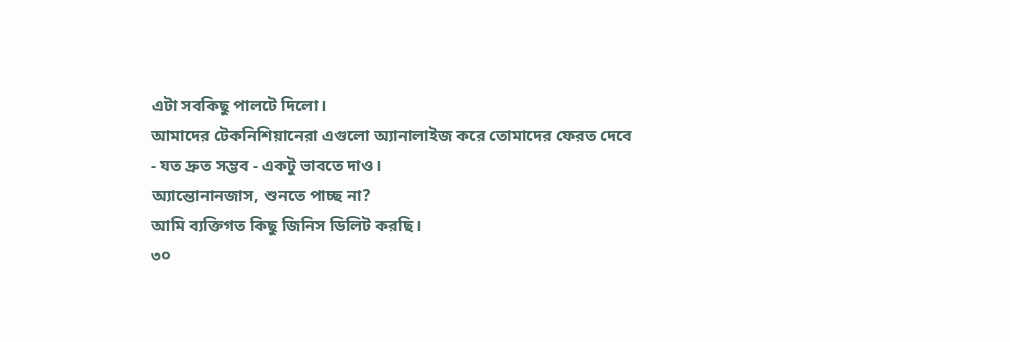এটা সবকিছু পালটে দিলো।
আমাদের টেকনিশিয়ানেরা এগুলো অ্যানালাইজ করে তোমাদের ফেরত দেবে
- যত দ্রুত সম্ভব - একটু ভাবতে দাও।
অ্যান্তোনানজাস, শুনতে পাচ্ছ না?
আমি ব্যক্তিগত কিছু জিনিস ডিলিট করছি।
৩০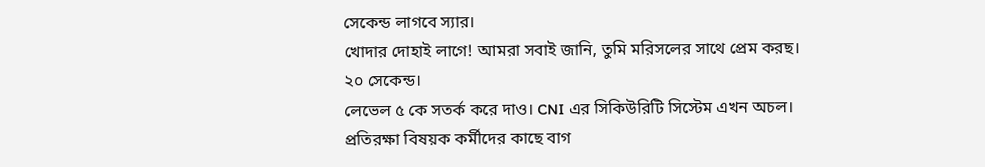সেকেন্ড লাগবে স্যার।
খোদার দোহাই লাগে! আমরা সবাই জানি, তুমি মরিসলের সাথে প্রেম করছ।
২০ সেকেন্ড।
লেভেল ৫ কে সতর্ক করে দাও। CNI এর সিকিউরিটি সিস্টেম এখন অচল।
প্রতিরক্ষা বিষয়ক কর্মীদের কাছে বাগ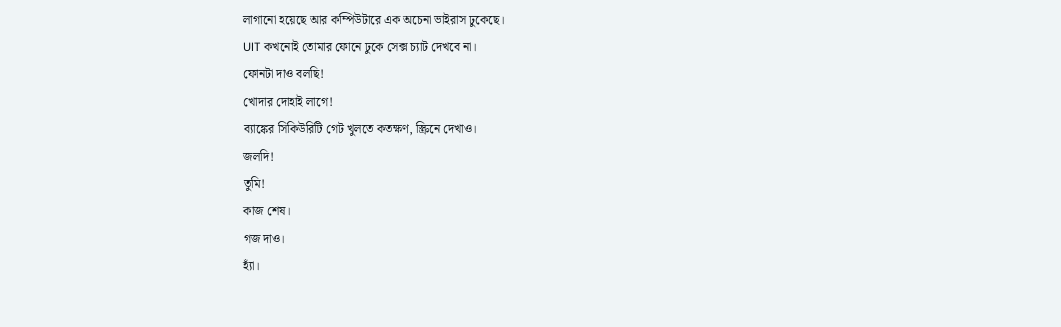লাগানো হয়েছে আর কম্পিউটারে এক অচেনা ভাইরাস ঢুকেছে।
UIT কখনোই তোমার ফোনে ঢুকে সেক্স চ্যাট দেখবে না।
ফোনটা দাও বলছি!
খোদার দোহাই লাগে!
ব্যাঙ্কের সিকিউরিটি গেট খুলতে কতক্ষণ, স্ক্রিনে দেখাও।
জলদি!
তুমি!
কাজ শেষ।
গজ দাও।
হ্যাঁ।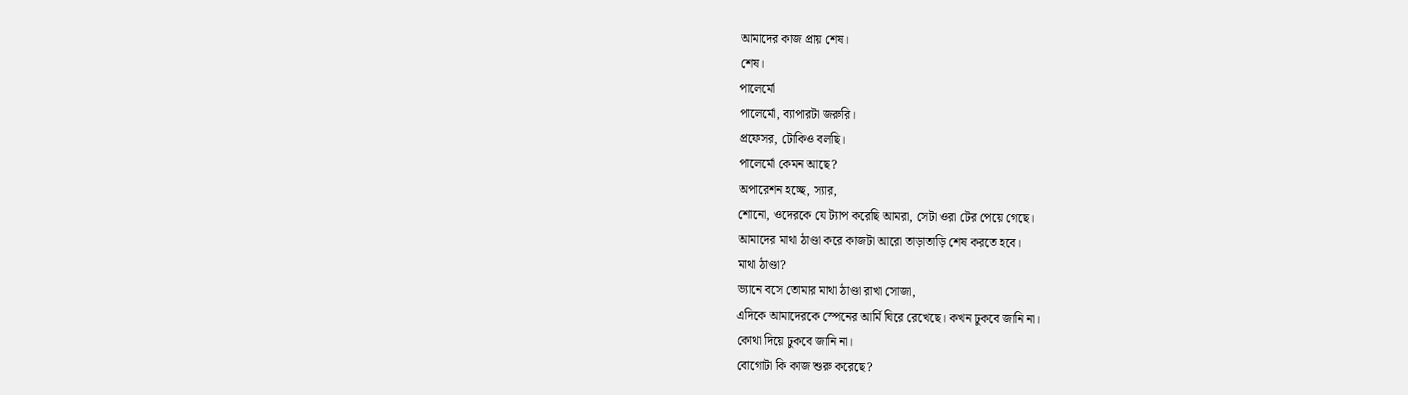আমাদের কাজ প্রায় শেষ।
শেষ।
পালের্মো
পালের্মো, ব্যাপারটা জরুরি।
প্রফেসর, টোকিও বলছি।
পালের্মো কেমন আছে?
অপারেশন হচ্ছে, স্যার,
শোনো, ওদেরকে যে ট্যাপ করেছি আমরা, সেটা ওরা টের পেয়ে গেছে।
আমাদের মাথা ঠাণ্ডা করে কাজটা আরো তাড়াতাড়ি শেষ করতে হবে।
মাথা ঠাণ্ডা?
ভ্যানে বসে তোমার মাথা ঠাণ্ডা রাখা সোজা,
এদিকে আমাদেরকে স্পেনের আর্মি ঘিরে রেখেছে। কখন ঢুকবে জানি না।
কোথা দিয়ে ঢুকবে জানি না।
বোগোটা কি কাজ শুরু করেছে?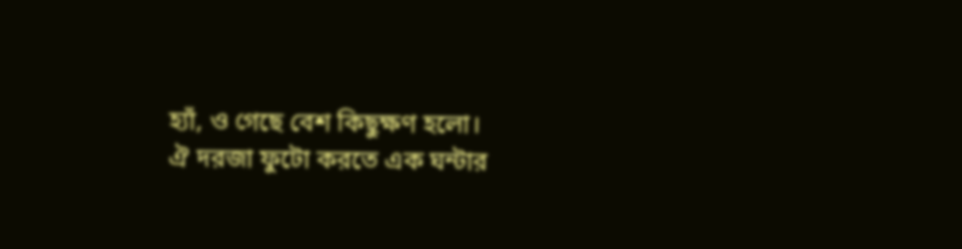হ্যাঁ, ও গেছে বেশ কিছুক্ষণ হলো।
ঐ দরজা ফুটো করতে এক ঘন্টার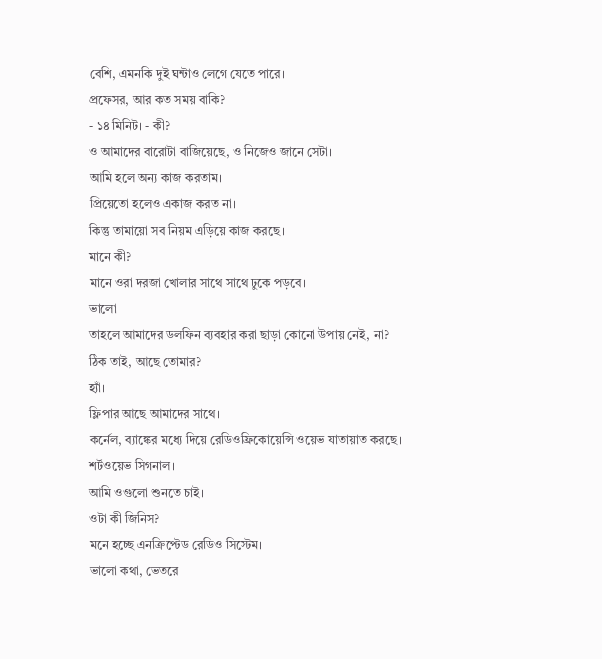বেশি, এমনকি দুই ঘন্টাও লেগে যেতে পারে।
প্রফেসর, আর কত সময় বাকি?
- ১৪ মিনিট। - কী?
ও আমাদের বারোটা বাজিয়েছে, ও নিজেও জানে সেটা।
আমি হলে অন্য কাজ করতাম।
প্রিয়েতো হলেও একাজ করত না।
কিন্তু তামায়ো সব নিয়ম এড়িয়ে কাজ করছে।
মানে কী?
মানে ওরা দরজা খোলার সাথে সাথে ঢুকে পড়বে।
ভালো
তাহলে আমাদের ডলফিন ব্যবহার করা ছাড়া কোনো উপায় নেই, না?
ঠিক তাই, আছে তোমার?
হ্যাঁ।
ফ্লিপার আছে আমাদের সাথে।
কর্নেল, ব্যাঙ্কের মধ্যে দিয়ে রেডিওফ্রিকোয়েন্সি ওয়েভ যাতায়াত করছে।
শর্টওয়েভ সিগনাল।
আমি ওগুলো শুনতে চাই।
ওটা কী জিনিস?
মনে হচ্ছে এনক্রিপ্টেড রেডিও সিস্টেম।
ভালো কথা, ভেতরে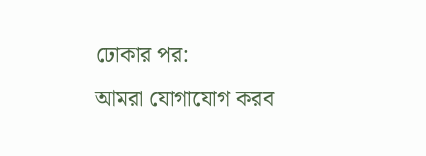ঢোকার পর:
আমরা যোগাযোগ করব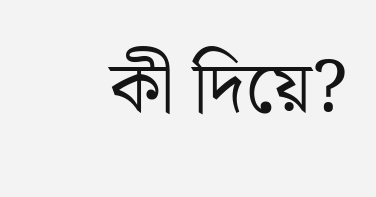কী দিয়ে?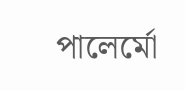পালের্মো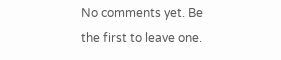No comments yet. Be the first to leave one.